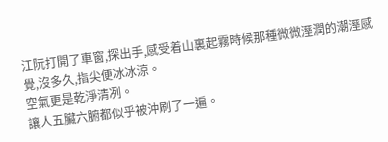江阮打開了車窗,探出手,感受着山裏起霧時候那種微微溼潤的潮溼感覺,沒多久,指尖便冰冰涼。
空氣更是乾淨清冽。
讓人五臟六腑都似乎被沖刷了一遍。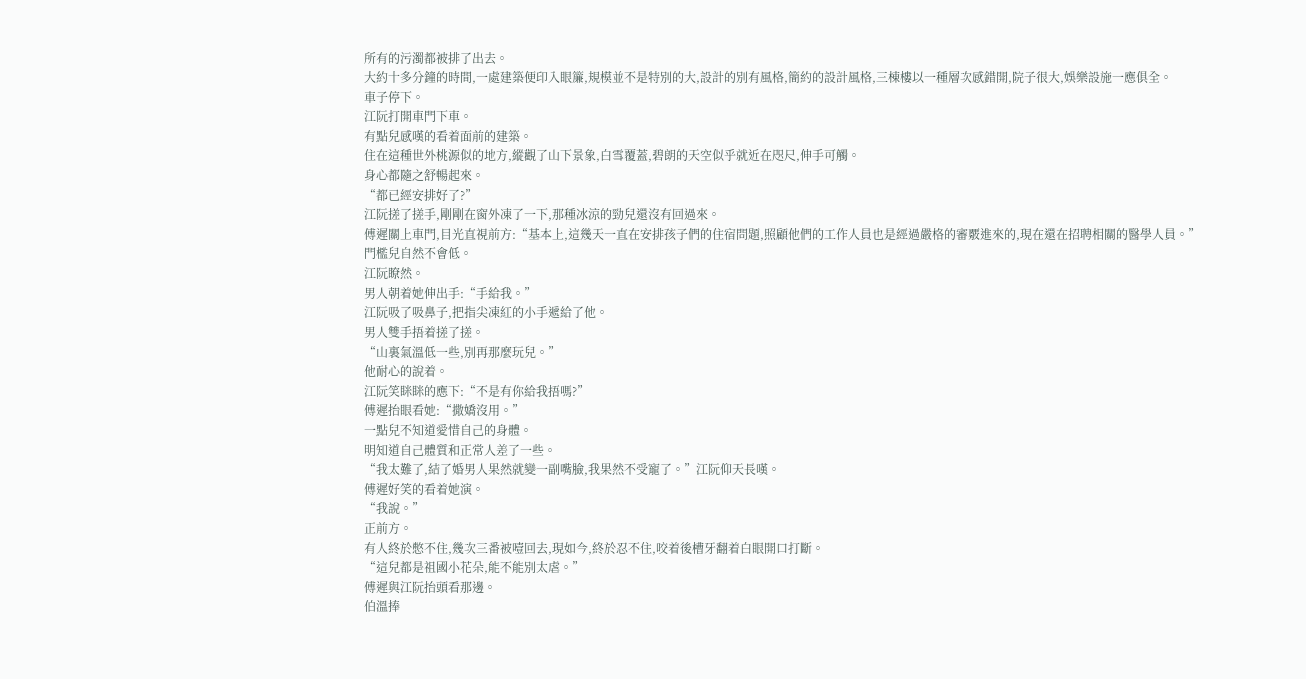所有的污濁都被排了出去。
大約十多分鐘的時間,一處建築便印入眼簾,規模並不是特別的大,設計的別有風格,簡約的設計風格,三棟樓以一種層次感錯開,院子很大,娛樂設施一應俱全。
車子停下。
江阮打開車門下車。
有點兒感嘆的看着面前的建築。
住在這種世外桃源似的地方,縱觀了山下景象,白雪覆蓋,碧朗的天空似乎就近在咫尺,伸手可觸。
身心都隨之舒暢起來。
“都已經安排好了?”
江阮搓了搓手,剛剛在窗外凍了一下,那種冰涼的勁兒還沒有回過來。
傅遲關上車門,目光直視前方:“基本上,這幾天一直在安排孩子們的住宿問題,照顧他們的工作人員也是經過嚴格的審覈進來的,現在還在招聘相關的醫學人員。”
門檻兒自然不會低。
江阮瞭然。
男人朝着她伸出手:“手給我。”
江阮吸了吸鼻子,把指尖凍紅的小手遞給了他。
男人雙手捂着搓了搓。
“山裏氣溫低一些,別再那麼玩兒。”
他耐心的說着。
江阮笑眯眯的應下:“不是有你給我捂嗎?”
傅遲抬眼看她:“撒嬌沒用。”
一點兒不知道愛惜自己的身體。
明知道自己體質和正常人差了一些。
“我太難了,結了婚男人果然就變一副嘴臉,我果然不受寵了。”江阮仰天長嘆。
傅遲好笑的看着她演。
“我說。”
正前方。
有人終於憋不住,幾次三番被噎回去,現如今,終於忍不住,咬着後槽牙翻着白眼開口打斷。
“這兒都是祖國小花朵,能不能別太虐。”
傅遲與江阮抬頭看那邊。
伯溫捧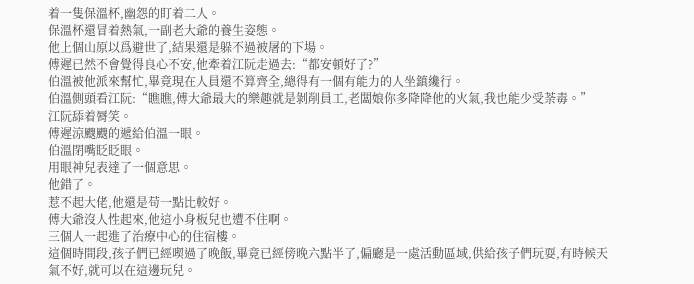着一隻保溫杯,幽怨的盯着二人。
保溫杯還冒着熱氣,一副老大爺的養生姿態。
他上個山原以爲避世了,結果還是躲不過被屠的下場。
傅遲已然不會覺得良心不安,他牽着江阮走過去:“都安頓好了?”
伯溫被他派來幫忙,畢竟現在人員還不算齊全,總得有一個有能力的人坐鎮纔行。
伯溫側頭看江阮:“瞧瞧,傅大爺最大的樂趣就是剝削員工,老闆娘你多降降他的火氣,我也能少受荼毒。”
江阮舔着脣笑。
傅遲涼颼颼的遞給伯溫一眼。
伯溫閉嘴眨眨眼。
用眼神兒表達了一個意思。
他錯了。
惹不起大佬,他還是苟一點比較好。
傅大爺沒人性起來,他這小身板兒也遭不住啊。
三個人一起進了治療中心的住宿樓。
這個時間段,孩子們已經喫過了晚飯,畢竟已經傍晚六點半了,偏廳是一處活動區域,供給孩子們玩耍,有時候天氣不好,就可以在這邊玩兒。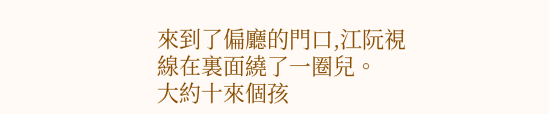來到了偏廳的門口,江阮視線在裏面繞了一圈兒。
大約十來個孩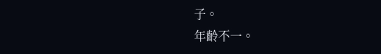子。
年齡不一。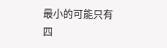最小的可能只有四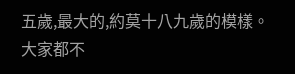五歲,最大的,約莫十八九歲的模樣。
大家都不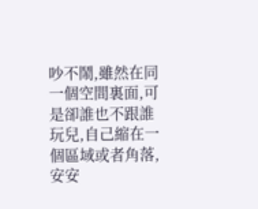吵不鬧,雖然在同一個空間裏面,可是卻誰也不跟誰玩兒,自己縮在一個區域或者角落,安安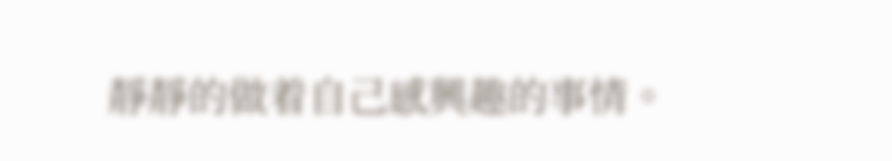靜靜的做着自己感興趣的事情。